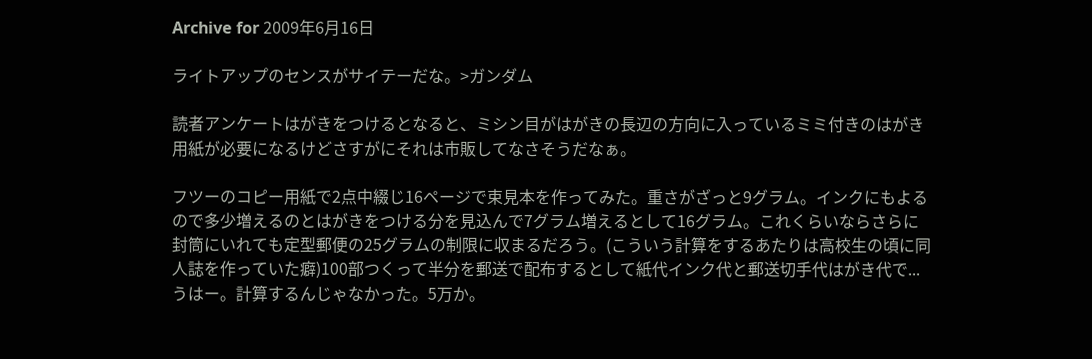Archive for 2009年6月16日

ライトアップのセンスがサイテーだな。>ガンダム

読者アンケートはがきをつけるとなると、ミシン目がはがきの長辺の方向に入っているミミ付きのはがき用紙が必要になるけどさすがにそれは市販してなさそうだなぁ。

フツーのコピー用紙で2点中綴じ16ページで束見本を作ってみた。重さがざっと9グラム。インクにもよるので多少増えるのとはがきをつける分を見込んで7グラム増えるとして16グラム。これくらいならさらに封筒にいれても定型郵便の25グラムの制限に収まるだろう。(こういう計算をするあたりは高校生の頃に同人誌を作っていた癖)100部つくって半分を郵送で配布するとして紙代インク代と郵送切手代はがき代で...うはー。計算するんじゃなかった。5万か。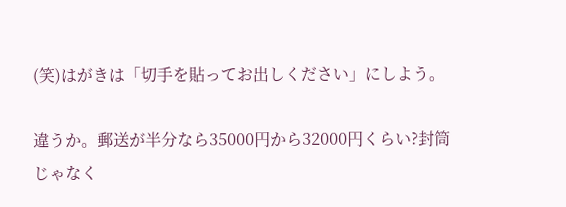(笑)はがきは「切手を貼ってお出しください」にしよう。

違うか。郵送が半分なら35000円から32000円くらい?封筒じゃなく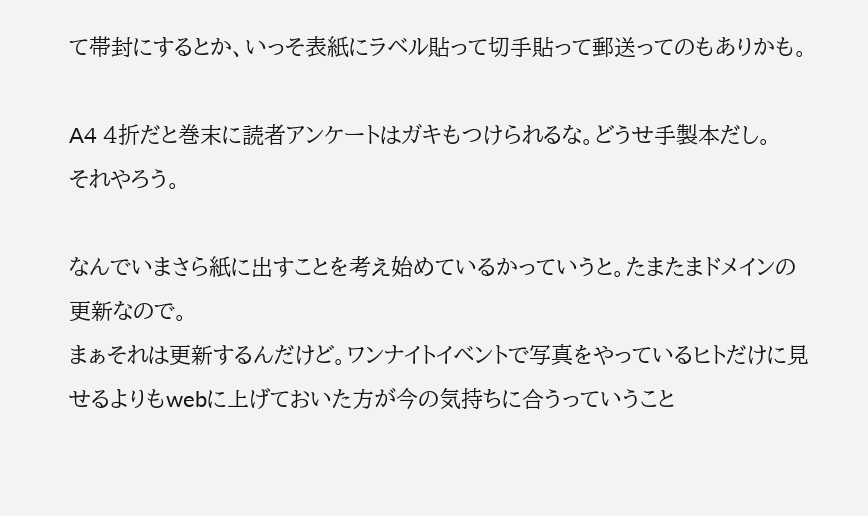て帯封にするとか、いっそ表紙にラベル貼って切手貼って郵送ってのもありかも。

A4 4折だと巻末に読者アンケートはガキもつけられるな。どうせ手製本だし。
それやろう。

なんでいまさら紙に出すことを考え始めているかっていうと。たまたまドメインの更新なので。
まぁそれは更新するんだけど。ワンナイトイベントで写真をやっているヒトだけに見せるよりもwebに上げておいた方が今の気持ちに合うっていうこと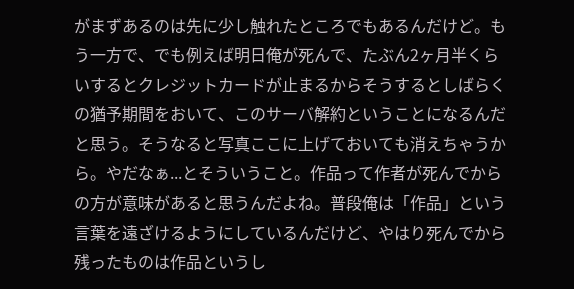がまずあるのは先に少し触れたところでもあるんだけど。もう一方で、でも例えば明日俺が死んで、たぶん2ヶ月半くらいするとクレジットカードが止まるからそうするとしばらくの猶予期間をおいて、このサーバ解約ということになるんだと思う。そうなると写真ここに上げておいても消えちゃうから。やだなぁ...とそういうこと。作品って作者が死んでからの方が意味があると思うんだよね。普段俺は「作品」という言葉を遠ざけるようにしているんだけど、やはり死んでから残ったものは作品というし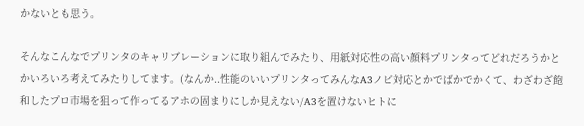かないとも思う。

そんなこんなでプリンタのキャリブレーションに取り組んでみたり、用紙対応性の高い顔料プリンタってどれだろうかとかいろいろ考えてみたりしてます。(なんか..性能のいいプリンタってみんなA3ノビ対応とかでばかでかくて、わざわざ飽和したプロ市場を狙って作ってるアホの固まりにしか見えない/A3を置けないヒトに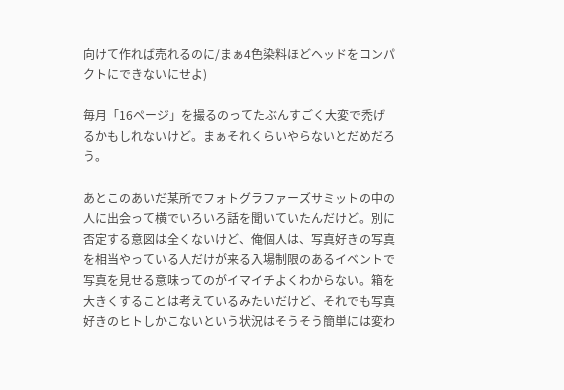向けて作れば売れるのに/まぁ4色染料ほどヘッドをコンパクトにできないにせよ)

毎月「16ページ」を撮るのってたぶんすごく大変で禿げるかもしれないけど。まぁそれくらいやらないとだめだろう。

あとこのあいだ某所でフォトグラファーズサミットの中の人に出会って横でいろいろ話を聞いていたんだけど。別に否定する意図は全くないけど、俺個人は、写真好きの写真を相当やっている人だけが来る入場制限のあるイベントで写真を見せる意味ってのがイマイチよくわからない。箱を大きくすることは考えているみたいだけど、それでも写真好きのヒトしかこないという状況はそうそう簡単には変わ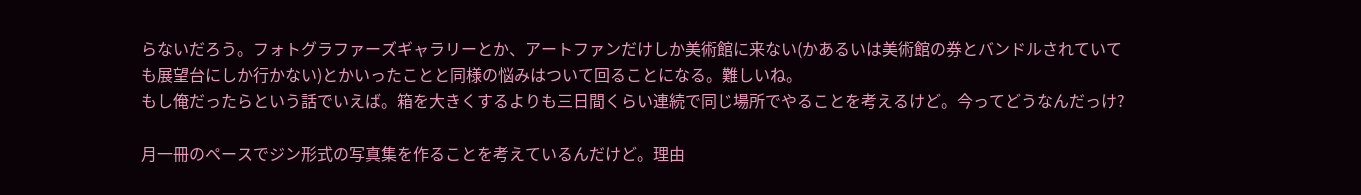らないだろう。フォトグラファーズギャラリーとか、アートファンだけしか美術館に来ない(かあるいは美術館の券とバンドルされていても展望台にしか行かない)とかいったことと同様の悩みはついて回ることになる。難しいね。
もし俺だったらという話でいえば。箱を大きくするよりも三日間くらい連続で同じ場所でやることを考えるけど。今ってどうなんだっけ?

月一冊のペースでジン形式の写真集を作ることを考えているんだけど。理由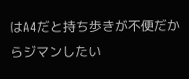はA4だと持ち歩きが不便だからジマンしたい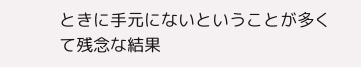ときに手元にないということが多くて残念な結果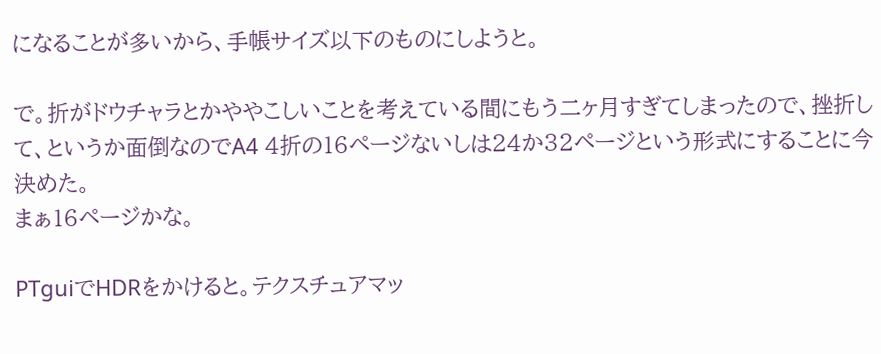になることが多いから、手帳サイズ以下のものにしようと。

で。折がドウチャラとかややこしいことを考えている間にもう二ヶ月すぎてしまったので、挫折して、というか面倒なのでA4 4折の16ページないしは24か32ページという形式にすることに今決めた。
まぁ16ページかな。

PTguiでHDRをかけると。テクスチュアマッ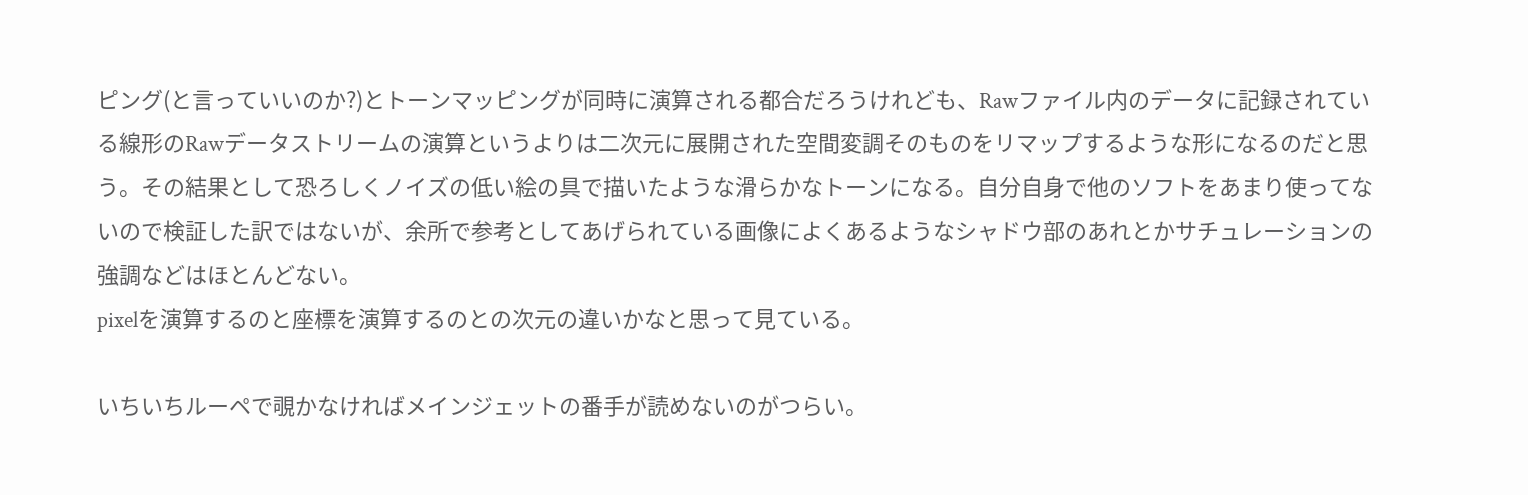ピング(と言っていいのか?)とトーンマッピングが同時に演算される都合だろうけれども、Rawファイル内のデータに記録されている線形のRawデータストリームの演算というよりは二次元に展開された空間変調そのものをリマップするような形になるのだと思う。その結果として恐ろしくノイズの低い絵の具で描いたような滑らかなトーンになる。自分自身で他のソフトをあまり使ってないので検証した訳ではないが、余所で参考としてあげられている画像によくあるようなシャドウ部のあれとかサチュレーションの強調などはほとんどない。
pixelを演算するのと座標を演算するのとの次元の違いかなと思って見ている。

いちいちルーペで覗かなければメインジェットの番手が読めないのがつらい。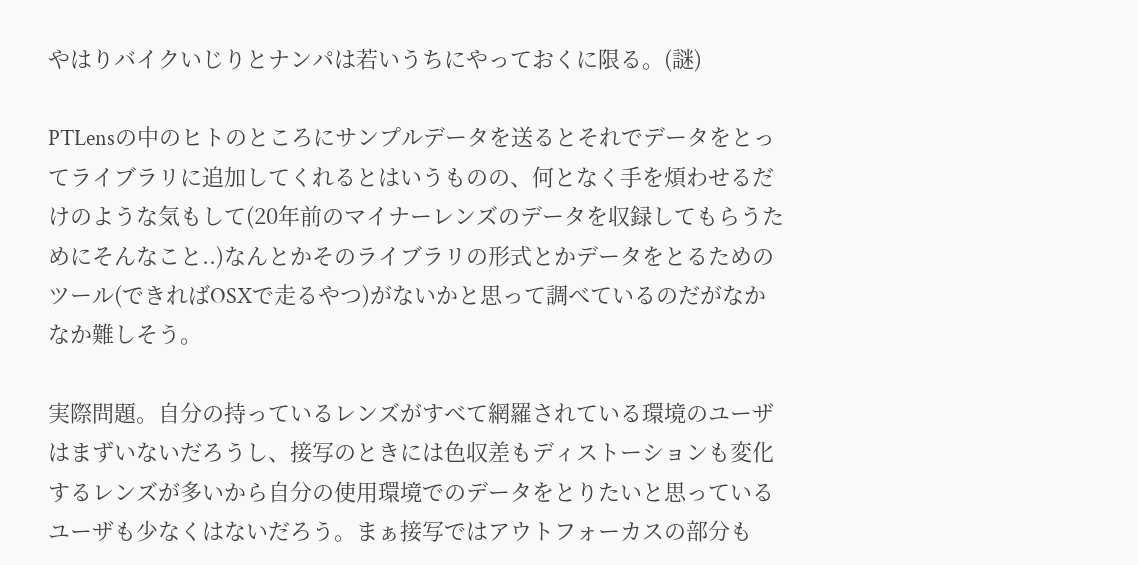やはりバイクいじりとナンパは若いうちにやっておくに限る。(謎)

PTLensの中のヒトのところにサンプルデータを送るとそれでデータをとってライブラリに追加してくれるとはいうものの、何となく手を煩わせるだけのような気もして(20年前のマイナーレンズのデータを収録してもらうためにそんなこと..)なんとかそのライブラリの形式とかデータをとるためのツール(できればOSXで走るやつ)がないかと思って調べているのだがなかなか難しそう。

実際問題。自分の持っているレンズがすべて網羅されている環境のユーザはまずいないだろうし、接写のときには色収差もディストーションも変化するレンズが多いから自分の使用環境でのデータをとりたいと思っているユーザも少なくはないだろう。まぁ接写ではアウトフォーカスの部分も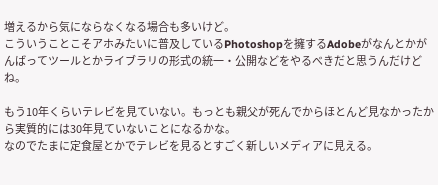増えるから気にならなくなる場合も多いけど。
こういうことこそアホみたいに普及しているPhotoshopを擁するAdobeがなんとかがんばってツールとかライブラリの形式の統一・公開などをやるべきだと思うんだけどね。

もう10年くらいテレビを見ていない。もっとも親父が死んでからほとんど見なかったから実質的には30年見ていないことになるかな。
なのでたまに定食屋とかでテレビを見るとすごく新しいメディアに見える。